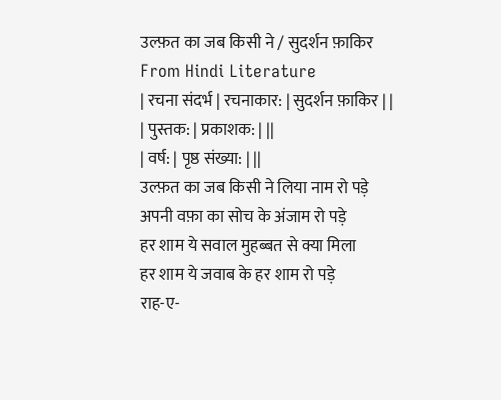उल्फ़त का जब किसी ने / सुदर्शन फ़ाकिर
From Hindi Literature
| रचना संदर्भ | रचनाकार: | सुदर्शन फ़ाकिर | |
| पुस्तक: | प्रकाशक: | ||
| वर्ष: | पृष्ठ संख्या: | ||
उल्फ़त का जब किसी ने लिया नाम रो पड़े
अपनी वफ़ा का सोच के अंजाम रो पड़े
हर शाम ये सवाल मुहब्बत से क्या मिला
हर शाम ये जवाब के हर शाम रो पड़े
राह-ए-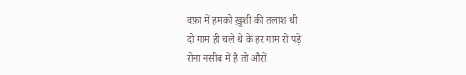वफ़ा में हमको ख़ुशी की तलाश थी
दो गाम ही चले थे के हर गाम रो पड़े
रोना नसीब में है तो औरों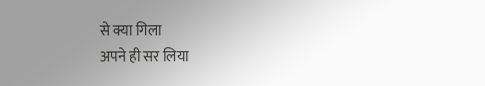से क्या गिला
अपने ही सर लिया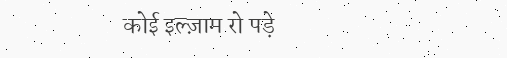कोई इल्ज़ाम रो पड़े